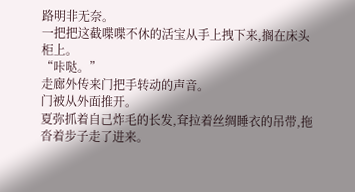路明非无奈。
一把把这截喋喋不休的活宝从手上拽下来,搁在床头柜上。
“咔哒。”
走廊外传来门把手转动的声音。
门被从外面推开。
夏弥抓着自己炸毛的长发,耷拉着丝绸睡衣的吊带,拖沓着步子走了进来。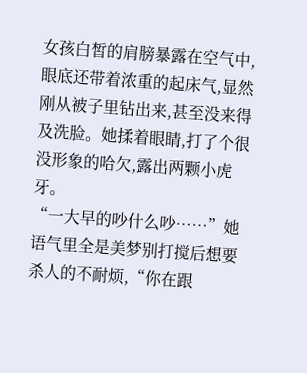女孩白皙的肩膀暴露在空气中,眼底还带着浓重的起床气,显然刚从被子里钻出来,甚至没来得及洗脸。她揉着眼睛,打了个很没形象的哈欠,露出两颗小虎牙。
“一大早的吵什么吵……”她语气里全是美梦别打搅后想要杀人的不耐烦,“你在跟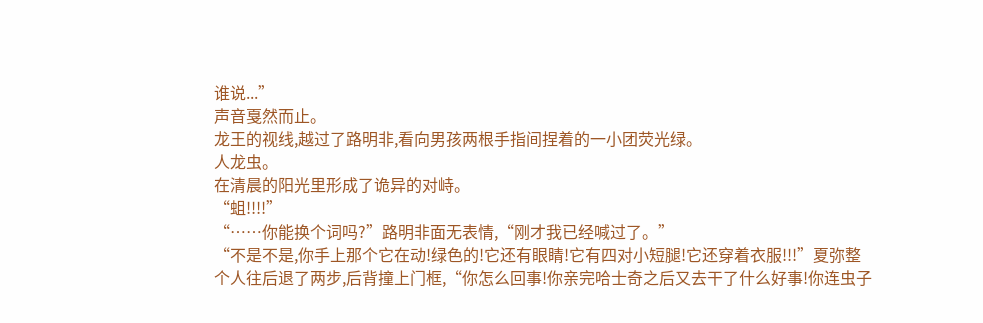谁说...”
声音戛然而止。
龙王的视线,越过了路明非,看向男孩两根手指间捏着的一小团荧光绿。
人龙虫。
在清晨的阳光里形成了诡异的对峙。
“蛆!!!!”
“……你能换个词吗?”路明非面无表情,“刚才我已经喊过了。”
“不是不是,你手上那个它在动!绿色的!它还有眼睛!它有四对小短腿!它还穿着衣服!!!”夏弥整个人往后退了两步,后背撞上门框,“你怎么回事!你亲完哈士奇之后又去干了什么好事!你连虫子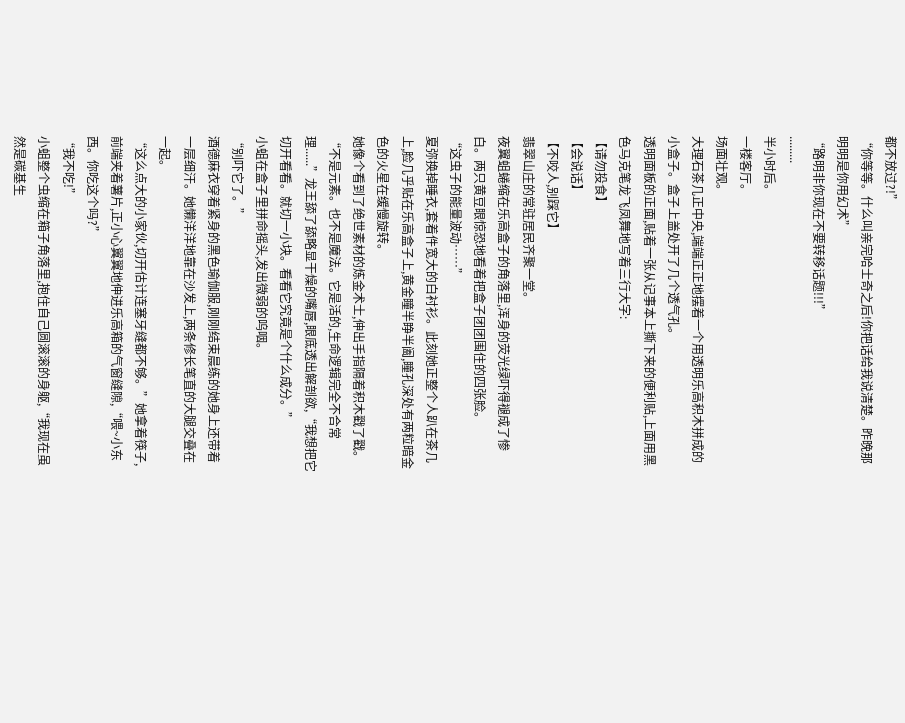都不放过?!”
“你等等。什么叫亲完哈士奇之后!你把话给我说清楚。昨晚那明明是你用幻术”
“路明非你现在不要转移话题!!!”
.........
半小时后。
一楼客厅。
场面壮观。
大理石茶几正中央,端端正正地摆着一个用透明乐高积木拼成的小盒子。盒子上盖处开了几个透气孔。
透明面板的正面,贴着一张从记事本上撕下来的便利贴,上面用黑色马克笔龙飞凤舞地写着三行大字:
【请勿投食】
【会说话】
【不咬人,别踩它】
翡翠山庄的常驻居民齐聚一堂。
夜翼蛆蜷缩在乐高盒子的角落里,浑身的荧光绿吓得褪成了惨白。两只黄豆眼惊恐地看着把盒子团团围住的四张脸。
“这虫子的能量波动……”
夏弥换掉睡衣,套着件宽大的白衬衫。此刻她正整个人趴在茶几上,脸几乎贴在乐高盒子上,黄金瞳半睁半阖,瞳孔深处有两粒暗金色的火星在缓慢旋转。
她像个看到了绝世素材的炼金术士,伸出手指隔着积木戳了戳。
“不是元素。也不是魔法。它是活的,生命逻辑完全不合常理......”龙王舔了舔略显干燥的嘴唇,眼底透出解剖欲,“我想把它切开看看。就切一小块。看看它究竟是个什么成分。”
小蛆在盒子里拼命摇头,发出微弱的呜咽。
“别吓它了。”
酒德麻衣穿着紧身的黑色瑜伽服,刚刚结束晨练的她身上还带着一层细汗。她懒洋洋地靠在沙发上,两条修长笔直的大腿交叠在一起。
“这么点大的小家伙,切开估计连塞牙缝都不够。”她拿着筷子,前端夹着薯片,正小心翼翼地伸进乐高箱的气窗缝隙,“喂~小东西。你吃这个吗?”
“我不吃!”
小蛆整个虫缩在箱子角落里,抱住自己圆滚滚的身躯,“我现在虽然是碳基生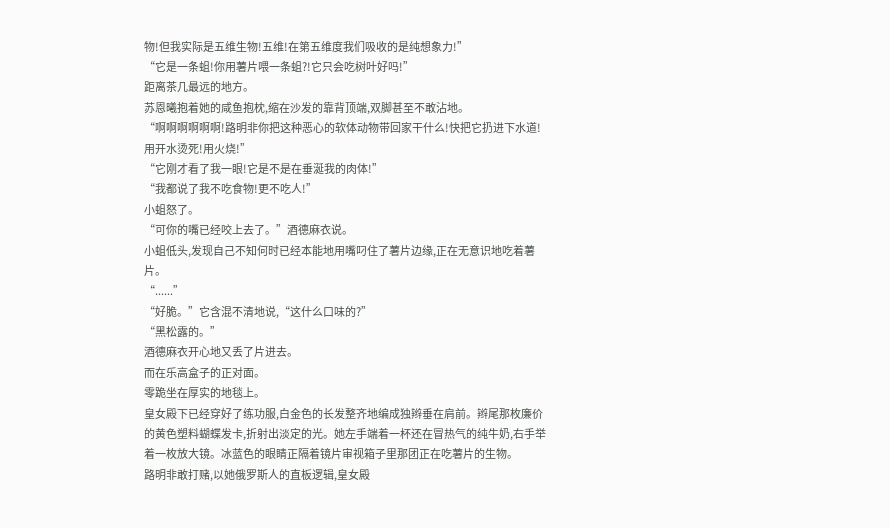物!但我实际是五维生物!五维!在第五维度我们吸收的是纯想象力!”
“它是一条蛆!你用薯片喂一条蛆?!它只会吃树叶好吗!”
距离茶几最远的地方。
苏恩曦抱着她的咸鱼抱枕,缩在沙发的靠背顶端,双脚甚至不敢沾地。
“啊啊啊啊啊啊!路明非你把这种恶心的软体动物带回家干什么!快把它扔进下水道!用开水烫死!用火烧!”
“它刚才看了我一眼!它是不是在垂涎我的肉体!”
“我都说了我不吃食物!更不吃人!”
小蛆怒了。
“可你的嘴已经咬上去了。”酒德麻衣说。
小蛆低头,发现自己不知何时已经本能地用嘴叼住了薯片边缘,正在无意识地吃着薯片。
“......”
“好脆。”它含混不清地说,“这什么口味的?”
“黑松露的。”
酒德麻衣开心地又丢了片进去。
而在乐高盒子的正对面。
零跪坐在厚实的地毯上。
皇女殿下已经穿好了练功服,白金色的长发整齐地编成独辫垂在肩前。辫尾那枚廉价的黄色塑料蝴蝶发卡,折射出淡定的光。她左手端着一杯还在冒热气的纯牛奶,右手举着一枚放大镜。冰蓝色的眼睛正隔着镜片审视箱子里那团正在吃薯片的生物。
路明非敢打赌,以她俄罗斯人的直板逻辑,皇女殿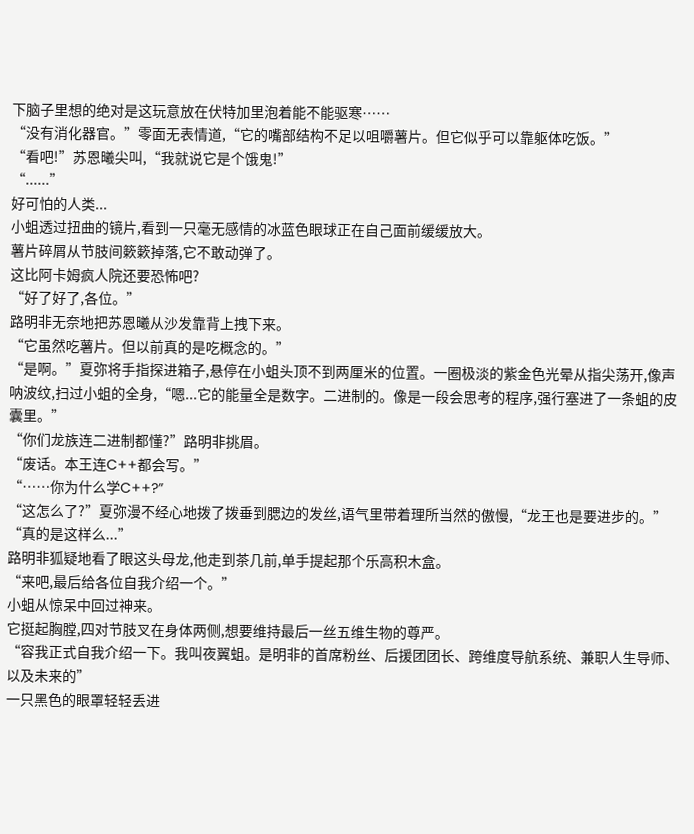下脑子里想的绝对是这玩意放在伏特加里泡着能不能驱寒……
“没有消化器官。”零面无表情道,“它的嘴部结构不足以咀嚼薯片。但它似乎可以靠躯体吃饭。”
“看吧!”苏恩曦尖叫,“我就说它是个饿鬼!”
“......”
好可怕的人类...
小蛆透过扭曲的镜片,看到一只毫无感情的冰蓝色眼球正在自己面前缓缓放大。
薯片碎屑从节肢间簌簌掉落,它不敢动弹了。
这比阿卡姆疯人院还要恐怖吧?
“好了好了,各位。”
路明非无奈地把苏恩曦从沙发靠背上拽下来。
“它虽然吃薯片。但以前真的是吃概念的。”
“是啊。”夏弥将手指探进箱子,悬停在小蛆头顶不到两厘米的位置。一圈极淡的紫金色光晕从指尖荡开,像声呐波纹,扫过小蛆的全身,“嗯...它的能量全是数字。二进制的。像是一段会思考的程序,强行塞进了一条蛆的皮囊里。”
“你们龙族连二进制都懂?”路明非挑眉。
“废话。本王连C++都会写。”
“……你为什么学C++?”
“这怎么了?”夏弥漫不经心地拨了拨垂到腮边的发丝,语气里带着理所当然的傲慢,“龙王也是要进步的。”
“真的是这样么...”
路明非狐疑地看了眼这头母龙,他走到茶几前,单手提起那个乐高积木盒。
“来吧,最后给各位自我介绍一个。”
小蛆从惊呆中回过神来。
它挺起胸膛,四对节肢叉在身体两侧,想要维持最后一丝五维生物的尊严。
“容我正式自我介绍一下。我叫夜翼蛆。是明非的首席粉丝、后援团团长、跨维度导航系统、兼职人生导师、以及未来的”
一只黑色的眼罩轻轻丢进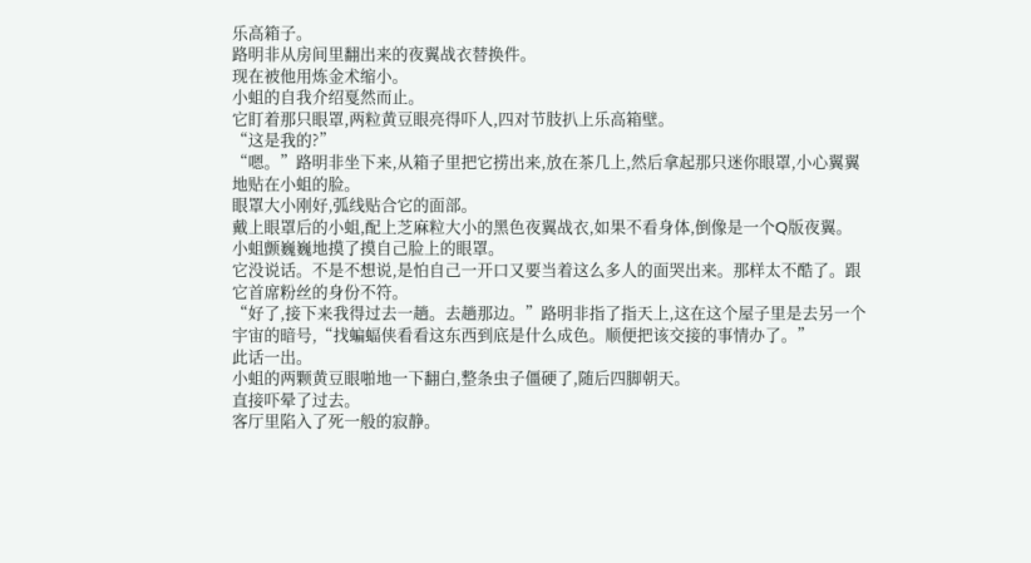乐高箱子。
路明非从房间里翻出来的夜翼战衣替换件。
现在被他用炼金术缩小。
小蛆的自我介绍戛然而止。
它盯着那只眼罩,两粒黄豆眼亮得吓人,四对节肢扒上乐高箱壁。
“这是我的?”
“嗯。”路明非坐下来,从箱子里把它捞出来,放在茶几上,然后拿起那只迷你眼罩,小心翼翼地贴在小蛆的脸。
眼罩大小刚好,弧线贴合它的面部。
戴上眼罩后的小蛆,配上芝麻粒大小的黑色夜翼战衣,如果不看身体,倒像是一个Q版夜翼。
小蛆颤巍巍地摸了摸自己脸上的眼罩。
它没说话。不是不想说,是怕自己一开口又要当着这么多人的面哭出来。那样太不酷了。跟它首席粉丝的身份不符。
“好了,接下来我得过去一趟。去趟那边。”路明非指了指天上,这在这个屋子里是去另一个宇宙的暗号,“找蝙蝠侠看看这东西到底是什么成色。顺便把该交接的事情办了。”
此话一出。
小蛆的两颗黄豆眼啪地一下翻白,整条虫子僵硬了,随后四脚朝天。
直接吓晕了过去。
客厅里陷入了死一般的寂静。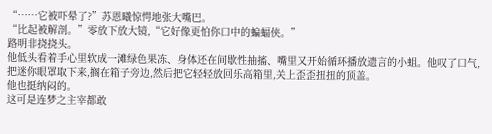“……它被吓晕了?”苏恩曦惊愕地张大嘴巴。
“比起被解剖。”零放下放大镜,“它好像更怕你口中的蝙蝠侠。”
路明非挠挠头。
他低头看着手心里软成一滩绿色果冻、身体还在间歇性抽搐、嘴里又开始循环播放遗言的小蛆。他叹了口气,把迷你眼罩取下来,搁在箱子旁边,然后把它轻轻放回乐高箱里,关上歪歪扭扭的顶盖。
他也挺纳闷的。
这可是连梦之主宰都敢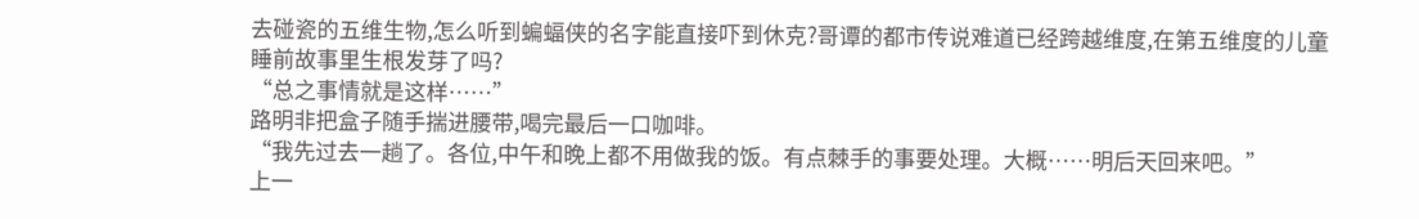去碰瓷的五维生物,怎么听到蝙蝠侠的名字能直接吓到休克?哥谭的都市传说难道已经跨越维度,在第五维度的儿童睡前故事里生根发芽了吗?
“总之事情就是这样……”
路明非把盒子随手揣进腰带,喝完最后一口咖啡。
“我先过去一趟了。各位,中午和晚上都不用做我的饭。有点棘手的事要处理。大概……明后天回来吧。”
上一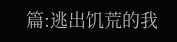篇:逃出饥荒的我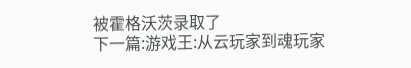被霍格沃茨录取了
下一篇:游戏王:从云玩家到魂玩家